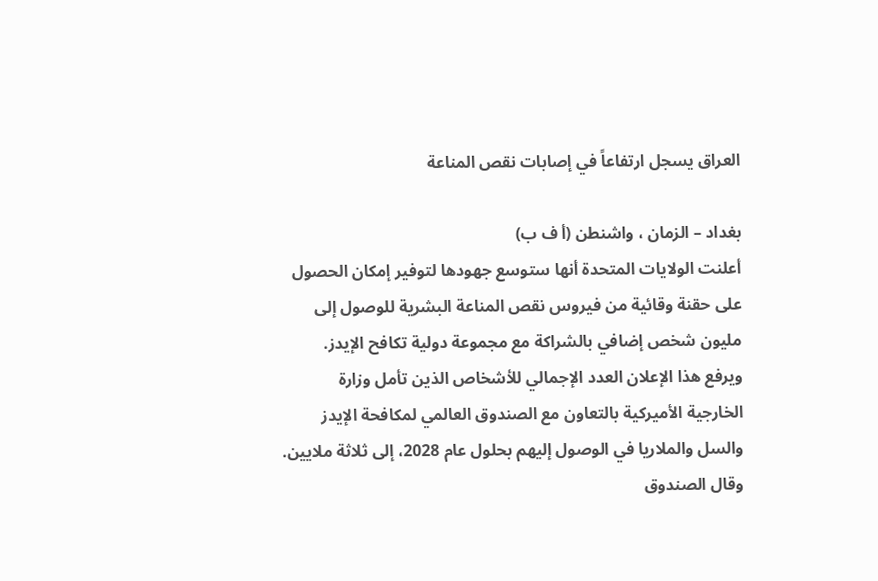العراق يسجل ارتفاعاً في إصابات نقص المناعة

بغداد – الزمان ، واشنطن (أ ف ب)
أعلنت الولايات المتحدة أنها ستوسع جهودها لتوفير إمكان الحصول على حقنة وقائية من فيروس نقص المناعة البشرية للوصول إلى مليون شخص إضافي بالشراكة مع مجموعة دولية تكافح الإيدز.
ويرفع هذا الإعلان العدد الإجمالي للأشخاص الذين تأمل وزارة الخارجية الأميركية بالتعاون مع الصندوق العالمي لمكافحة الإيدز والسل والملاريا في الوصول إليهم بحلول عام 2028، إلى ثلاثة ملايين.
وقال الصندوق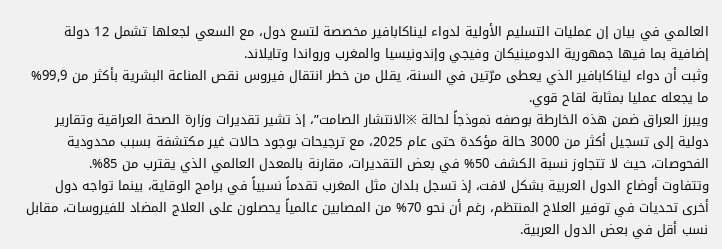العالمي في بيان إن عمليات التسليم الأولية لدواء ليناكابافير مخصصة لتسع دول، مع السعي لجعلها تشمل 12 دولة إضافية بما فيها جمهورية الدومينيكان وفيجي وإندونيسيا والمغرب ورواندا وتايلاند.
وثبت أن دواء ليناكابافير الذي يعطى مرّتين في السنة، يقلل من خطر انتقال فيروس نقص المناعة البشرية بأكثر من 99,9% ما يجعله عمليا بمثابة لقاح قوي.
ويبرز العراق ضمن هذه الخارطة بوصفه نموذجاً لحالة ※الانتشار الصامت”، إذ تشير تقديرات وزارة الصحة العراقية وتقارير دولية إلى تسجيل أكثر من 3000 حالة مؤكدة حتى عام 2025، مع ترجيحات بوجود حالات غير مكتشفة بسبب محدودية الفحوصات، حيث لا تتجاوز نسبة الكشف 50% في بعض التقديرات، مقارنة بالمعدل العالمي الذي يقترب من 85%.
وتتفاوت أوضاع الدول العربية بشكل لافت، إذ تسجل بلدان مثل المغرب تقدماً نسبياً في برامج الوقاية، بينما تواجه دول أخرى تحديات في توفير العلاج المنتظم، رغم أن نحو 70% من المصابين عالمياً يحصلون على العلاج المضاد للفيروسات، مقابل نسب أقل في بعض الدول العربية.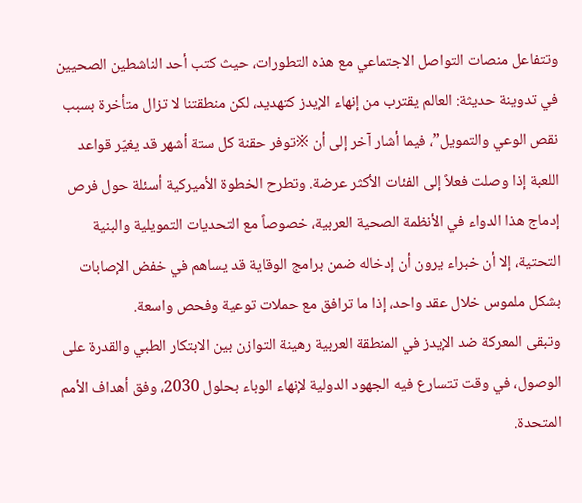وتتفاعل منصات التواصل الاجتماعي مع هذه التطورات، حيث كتب أحد الناشطين الصحيين في تدوينة حديثة: العالم يقترب من إنهاء الإيدز كتهديد، لكن منطقتنا لا تزال متأخرة بسبب نقص الوعي والتمويل”، فيما أشار آخر إلى أن ※توفر حقنة كل ستة أشهر قد يغيّر قواعد اللعبة إذا وصلت فعلاً إلى الفئات الأكثر عرضة. وتطرح الخطوة الأميركية أسئلة حول فرص إدماج هذا الدواء في الأنظمة الصحية العربية، خصوصاً مع التحديات التمويلية والبنية التحتية، إلا أن خبراء يرون أن إدخاله ضمن برامج الوقاية قد يساهم في خفض الإصابات بشكل ملموس خلال عقد واحد، إذا ما ترافق مع حملات توعية وفحص واسعة.
وتبقى المعركة ضد الإيدز في المنطقة العربية رهينة التوازن بين الابتكار الطبي والقدرة على الوصول، في وقت تتسارع فيه الجهود الدولية لإنهاء الوباء بحلول 2030، وفق أهداف الأمم المتحدة.